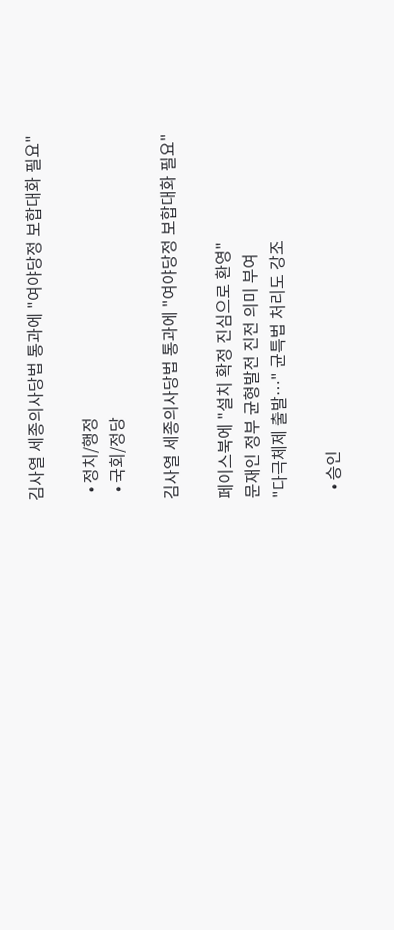김사열 세종의사당법 통과에 "여야당정 보합대화 필요"

  • 정치/행정
  • 국회/정당

김사열 세종의사당법 통과에 "여야당정 보합대화 필요"

페이스북에 "설치 확정 진심으로 환영"
문재인 정부 균형발전 진전 의미 부여
"다극체제 출발…" 균특법 처리도 강조

  • 승인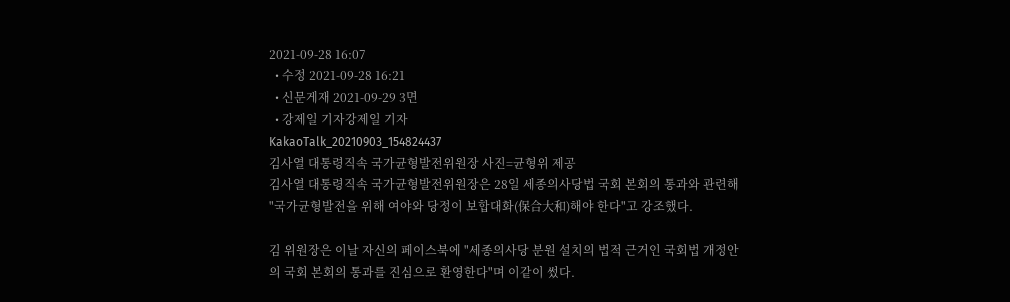2021-09-28 16:07
  • 수정 2021-09-28 16:21
  • 신문게재 2021-09-29 3면
  • 강제일 기자강제일 기자
KakaoTalk_20210903_154824437
김사열 대통령직속 국가균형발전위원장 사진=균형위 제공
김사열 대통령직속 국가균형발전위원장은 28일 세종의사당법 국회 본회의 통과와 관련해 "국가균형발전을 위해 여야와 당정이 보합대화(保合大和)해야 한다"고 강조했다.

김 위원장은 이날 자신의 페이스북에 "세종의사당 분원 설치의 법적 근거인 국회법 개정안의 국회 본회의 통과를 진심으로 환영한다"며 이같이 썼다.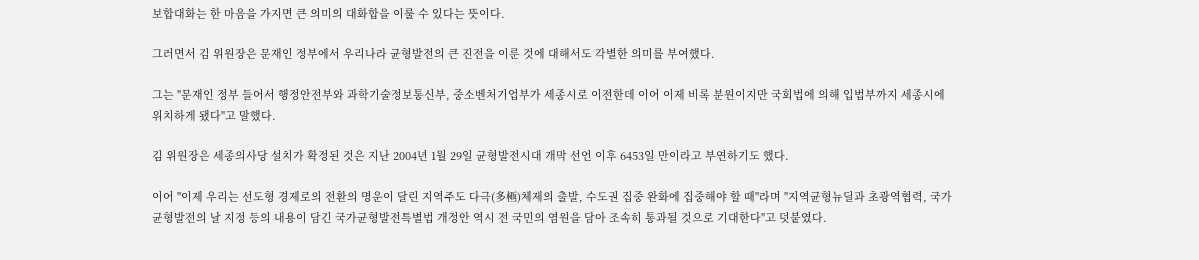보합대화는 한 마음을 가지면 큰 의미의 대화합을 이룰 수 있다는 뜻이다.

그러면서 김 위원장은 문재인 정부에서 우리나라 균형발전의 큰 진전을 이룬 것에 대해서도 각별한 의미를 부여했다.

그는 "문재인 정부 들어서 행정안전부와 과학기술정보통신부, 중소벤처기업부가 세종시로 이전한데 이어 이제 비록 분원이지만 국회법에 의해 입법부까지 세종시에 위치하게 됐다"고 말했다.

김 위원장은 세종의사당 설치가 확정된 것은 지난 2004년 1월 29일 균형발전시대 개막 선언 이후 6453일 만이라고 부연하기도 했다.

이어 "이제 우리는 선도형 경제로의 전환의 명운이 달린 지역주도 다극(多極)체제의 출발, 수도권 집중 완화에 집중해야 할 때"라며 "지역균형뉴딜과 초광역협력, 국가균형발전의 날 지정 등의 내용이 담긴 국가균형발전특별법 개정안 역시 전 국민의 염원을 담아 조속히 통과될 것으로 기대한다"고 덧붙였다.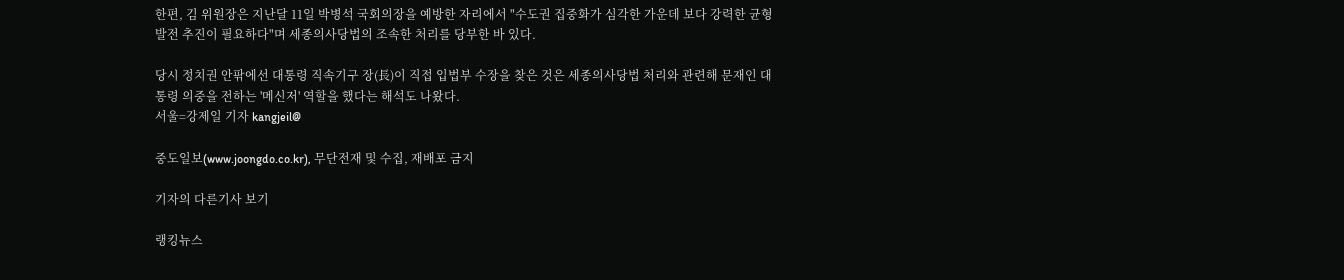한편, 김 위원장은 지난달 11일 박병석 국회의장을 예방한 자리에서 "수도권 집중화가 심각한 가운데 보다 강력한 균형발전 추진이 필요하다"며 세종의사당법의 조속한 처리를 당부한 바 있다.

당시 정치권 안팎에선 대통령 직속기구 장(長)이 직접 입법부 수장을 찾은 것은 세종의사당법 처리와 관련해 문재인 대통령 의중을 전하는 '메신저' 역할을 했다는 해석도 나왔다.
서울=강제일 기자 kangjeil@

중도일보(www.joongdo.co.kr), 무단전재 및 수집, 재배포 금지

기자의 다른기사 보기

랭킹뉴스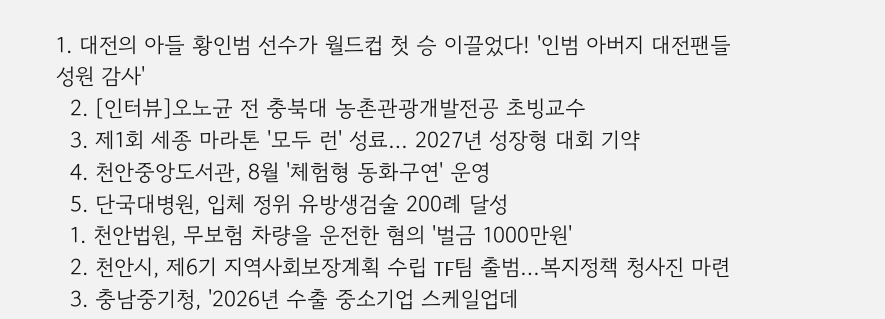1. 대전의 아들 황인범 선수가 월드컵 첫 승 이끌었다! '인범 아버지 대전팬들 성원 감사'
  2. [인터뷰]오노균 전 충북대 농촌관광개발전공 초빙교수
  3. 제1회 세종 마라톤 '모두 런' 성료… 2027년 성장형 대회 기약
  4. 천안중앙도서관, 8월 '체험형 동화구연' 운영
  5. 단국대병원, 입체 정위 유방생검술 200례 달성
  1. 천안법원, 무보험 차량을 운전한 혐의 '벌금 1000만원'
  2. 천안시, 제6기 지역사회보장계획 수립 TF팀 출범…복지정책 청사진 마련
  3. 충남중기청, '2026년 수출 중소기업 스케일업데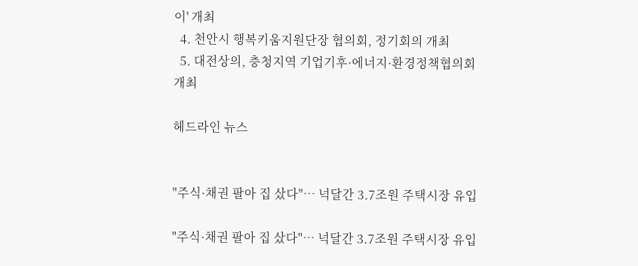이' 개최
  4. 천안시 행복키움지원단장 협의회, 정기회의 개최
  5. 대전상의, 충청지역 기업기후·에너지·환경정책협의회 개최

헤드라인 뉴스


"주식·채권 팔아 집 샀다"… 넉달간 3.7조원 주택시장 유입

"주식·채권 팔아 집 샀다"… 넉달간 3.7조원 주택시장 유입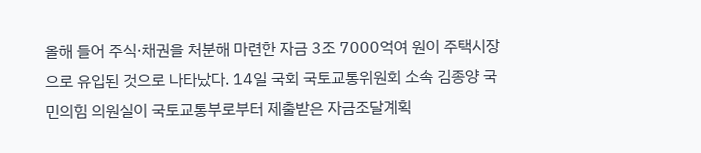올해 들어 주식·채권을 처분해 마련한 자금 3조 7000억여 원이 주택시장으로 유입된 것으로 나타났다. 14일 국회 국토교통위원회 소속 김종양 국민의힘 의원실이 국토교통부로부터 제출받은 자금조달계획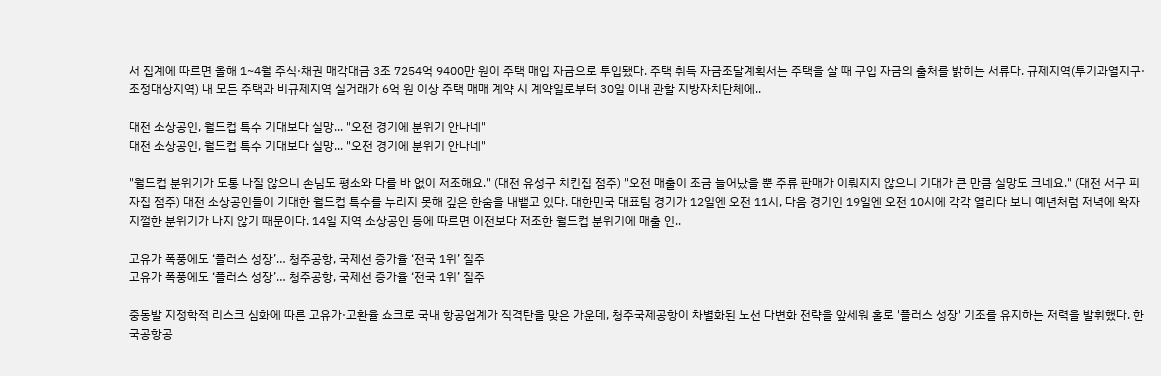서 집계에 따르면 올해 1~4월 주식·채권 매각대금 3조 7254억 9400만 원이 주택 매입 자금으로 투입됐다. 주택 취득 자금조달계획서는 주택을 살 때 구입 자금의 출처를 밝히는 서류다. 규제지역(투기과열지구·조정대상지역) 내 모든 주택과 비규제지역 실거래가 6억 원 이상 주택 매매 계약 시 계약일로부터 30일 이내 관할 지방자치단체에..

대전 소상공인, 월드컵 특수 기대보다 실망... "오전 경기에 분위기 안나네"
대전 소상공인, 월드컵 특수 기대보다 실망... "오전 경기에 분위기 안나네"

"월드컵 분위기가 도통 나질 않으니 손님도 평소와 다를 바 없이 저조해요." (대전 유성구 치킨집 점주) "오전 매출이 조금 늘어났을 뿐 주류 판매가 이뤄지지 않으니 기대가 큰 만큼 실망도 크네요." (대전 서구 피자집 점주) 대전 소상공인들이 기대한 월드컵 특수를 누리지 못해 깊은 한숨을 내뱉고 있다. 대한민국 대표팀 경기가 12일엔 오전 11시, 다음 경기인 19일엔 오전 10시에 각각 열리다 보니 예년처럼 저녁에 왁자지껄한 분위기가 나지 않기 때문이다. 14일 지역 소상공인 등에 따르면 이전보다 저조한 월드컵 분위기에 매출 인..

고유가 폭풍에도 ‘플러스 성장’… 청주공항, 국제선 증가율 ‘전국 1위’ 질주
고유가 폭풍에도 ‘플러스 성장’… 청주공항, 국제선 증가율 ‘전국 1위’ 질주

중동발 지정학적 리스크 심화에 따른 고유가·고환율 쇼크로 국내 항공업계가 직격탄을 맞은 가운데, 청주국제공항이 차별화된 노선 다변화 전략을 앞세워 홀로 '플러스 성장' 기조를 유지하는 저력을 발휘했다. 한국공항공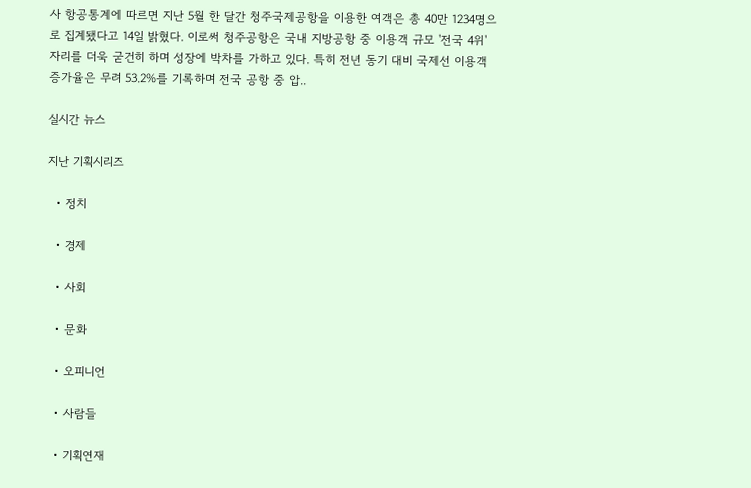사 항공통계에 따르면 지난 5월 한 달간 청주국제공항을 이용한 여객은 총 40만 1234명으로 집계됐다고 14일 밝혔다. 이로써 청주공항은 국내 지방공항 중 이용객 규모 '전국 4위' 자리를 더욱 굳건히 하며 성장에 박차를 가하고 있다. 특히 전년 동기 대비 국제선 이용객 증가율은 무려 53.2%를 기록하며 전국 공항 중 압..

실시간 뉴스

지난 기획시리즈

  • 정치

  • 경제

  • 사회

  • 문화

  • 오피니언

  • 사람들

  • 기획연재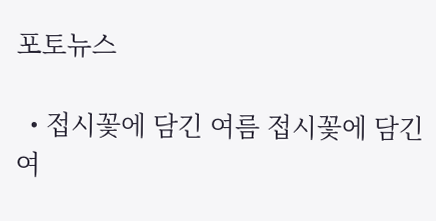포토뉴스

  • 접시꽃에 담긴 여름 접시꽃에 담긴 여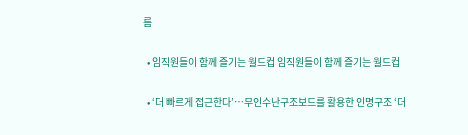름

  • 임직원들이 함께 즐기는 월드컵 임직원들이 함께 즐기는 월드컵

  • ‘더 빠르게 접근한다’…무인수난구조보드를 활용한 인명구조 ‘더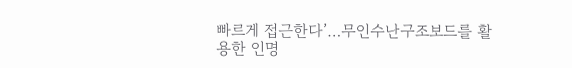빠르게 접근한다’…무인수난구조보드를 활용한 인명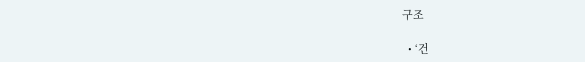구조

  • ‘건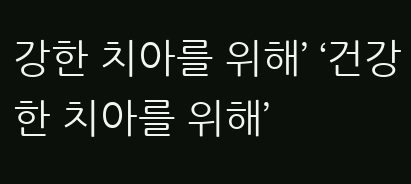강한 치아를 위해’ ‘건강한 치아를 위해’